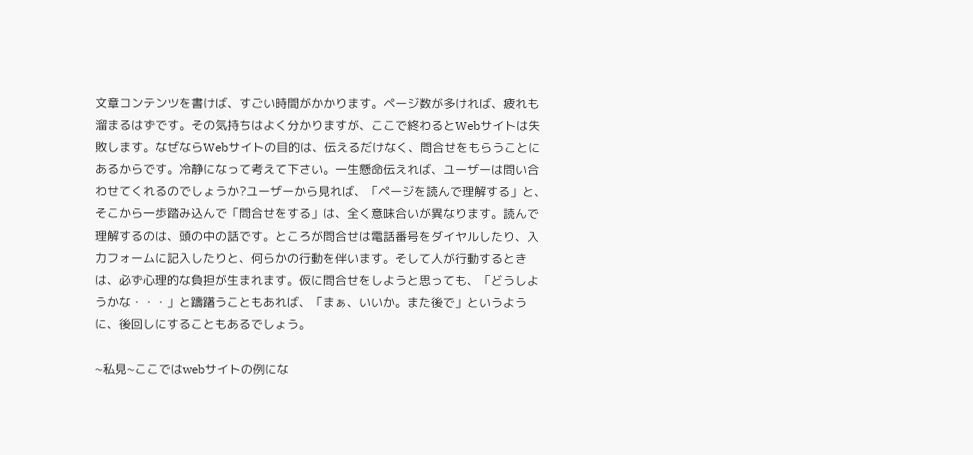文章コンテンツを書けば、すごい時間がかかります。ページ数が多ければ、疲れも溜まるはずです。その気持ちはよく分かりますが、ここで終わるとWebサイトは失敗します。なぜならWebサイトの目的は、伝えるだけなく、問合せをもらうことにあるからです。冷静になって考えて下さい。一生懸命伝えれば、ユーザーは問い合わせてくれるのでしょうか?ユーザーから見れば、「ページを読んで理解する」と、そこから一歩踏み込んで「問合せをする」は、全く意味合いが異なります。読んで理解するのは、頭の中の話です。ところが問合せは電話番号をダイヤルしたり、入力フォームに記入したりと、何らかの行動を伴います。そして人が行動するときは、必ず心理的な負担が生まれます。仮に問合せをしようと思っても、「どうしようかな・・・」と躊躇うこともあれば、「まぁ、いいか。また後で」というように、後回しにすることもあるでしょう。

~私見~ここではwebサイトの例にな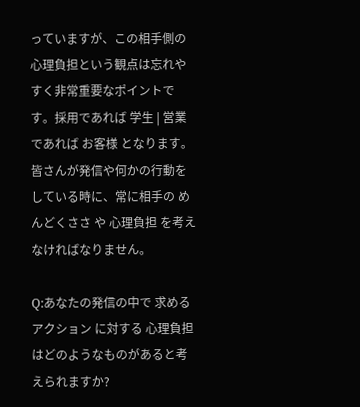っていますが、この相手側の心理負担という観点は忘れやすく非常重要なポイントです。採用であれば 学生 | 営業であれば お客様 となります。皆さんが発信や何かの行動をしている時に、常に相手の めんどくささ や 心理負担 を考えなければなりません。

Q:あなたの発信の中で 求めるアクション に対する 心理負担 はどのようなものがあると考えられますか?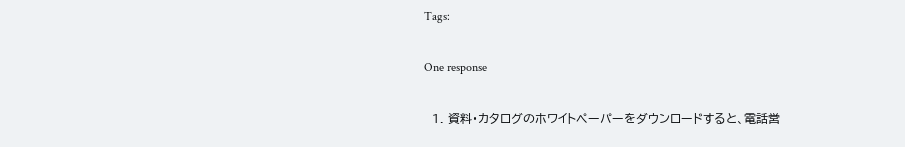Tags:

One response

  1. 資料・カタログのホワイトペーパーをダウンロードすると、電話営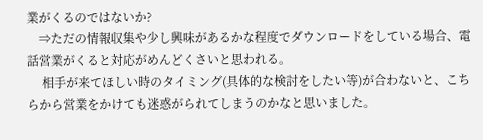業がくるのではないか?
    ⇒ただの情報収集や少し興味があるかな程度でダウンロードをしている場合、電話営業がくると対応がめんどくさいと思われる。
     相手が来てほしい時のタイミング(具体的な検討をしたい等)が合わないと、こちらから営業をかけても迷惑がられてしまうのかなと思いました。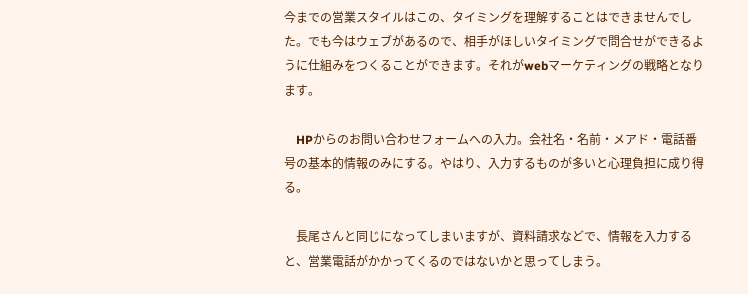今までの営業スタイルはこの、タイミングを理解することはできませんでした。でも今はウェブがあるので、相手がほしいタイミングで問合せができるように仕組みをつくることができます。それがwebマーケティングの戦略となります。

    HPからのお問い合わせフォームへの入力。会社名・名前・メアド・電話番号の基本的情報のみにする。やはり、入力するものが多いと心理負担に成り得る。

    長尾さんと同じになってしまいますが、資料請求などで、情報を入力すると、営業電話がかかってくるのではないかと思ってしまう。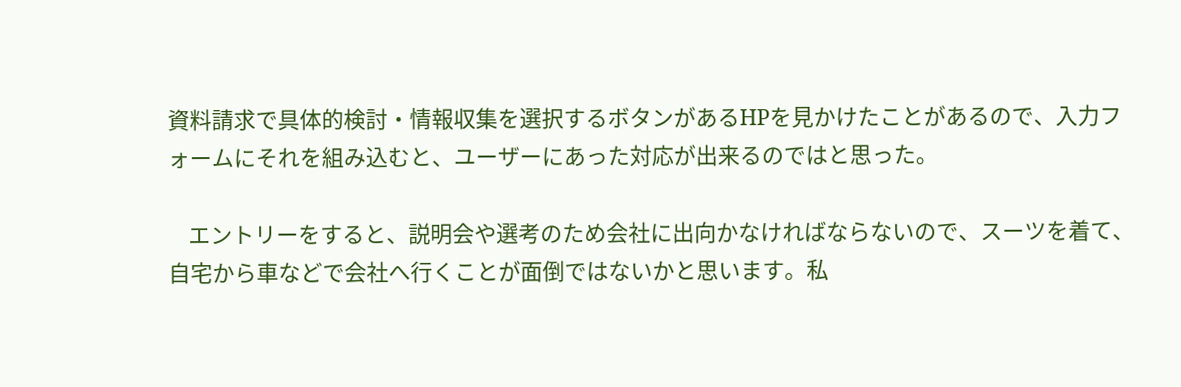資料請求で具体的検討・情報収集を選択するボタンがあるHPを見かけたことがあるので、入力フォームにそれを組み込むと、ユーザーにあった対応が出来るのではと思った。

    エントリーをすると、説明会や選考のため会社に出向かなければならないので、スーツを着て、自宅から車などで会社へ行くことが面倒ではないかと思います。私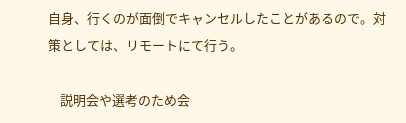自身、行くのが面倒でキャンセルしたことがあるので。対策としては、リモートにて行う。

    説明会や選考のため会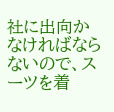社に出向かなければならないので、スーツを着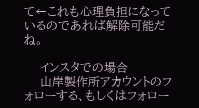て←これも心理負担になっているのであれば解除可能だね。

    インスタでの場合
    山岸製作所アカウントのフォローする、もしくはフォロー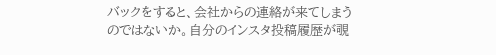バックをすると、会社からの連絡が来てしまうのではないか。自分のインスタ投稿履歴が覗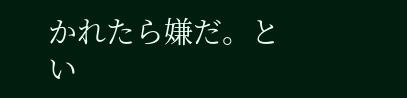かれたら嫌だ。とい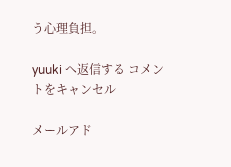う心理負担。

yuuki へ返信する コメントをキャンセル

メールアド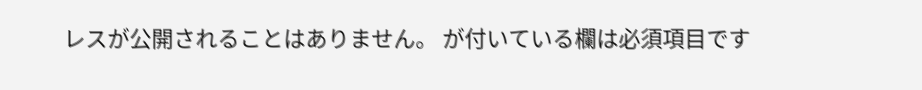レスが公開されることはありません。 が付いている欄は必須項目です